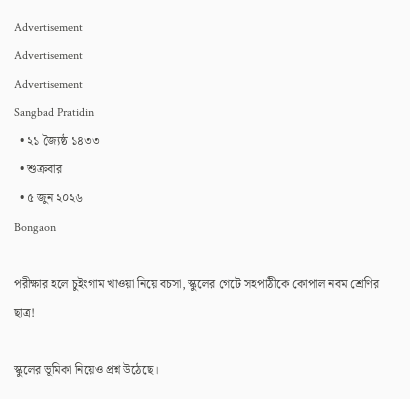Advertisement
Advertisement
Advertisement
Sangbad Pratidin
  • ২১ জ্যৈষ্ঠ ১৪৩৩
  • শুক্রবার
  • ৫ জুন ২০২৬
Bongaon

পরীক্ষার হলে চুইংগাম খাওয়া নিয়ে বচসা, স্কুলের গেটে সহপাঠীকে কোপাল নবম শ্রেণির ছাত্র!

স্কুলের ভূমিকা নিয়েও প্রশ্ন উঠেছে।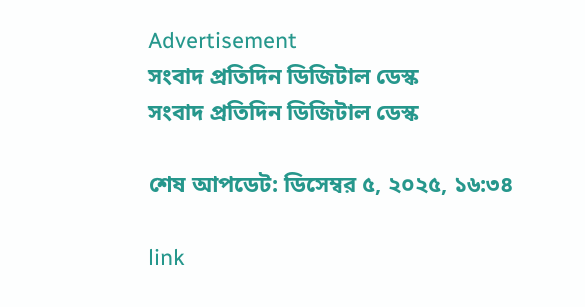Advertisement
সংবাদ প্রতিদিন ডিজিটাল ডেস্ক
সংবাদ প্রতিদিন ডিজিটাল ডেস্ক

শেষ আপডেট: ডিসেম্বর ৫, ২০২৫, ১৬:৩৪

link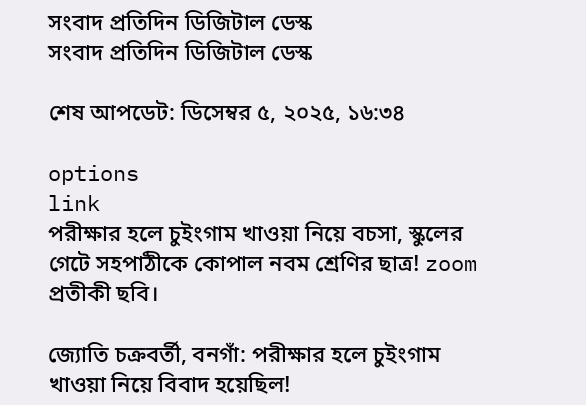সংবাদ প্রতিদিন ডিজিটাল ডেস্ক
সংবাদ প্রতিদিন ডিজিটাল ডেস্ক

শেষ আপডেট: ডিসেম্বর ৫, ২০২৫, ১৬:৩৪

options
link
পরীক্ষার হলে চুইংগাম খাওয়া নিয়ে বচসা, স্কুলের গেটে সহপাঠীকে কোপাল নবম শ্রেণির ছাত্র! zoom
প্রতীকী ছবি।

জ্যোতি চক্রবর্তী, বনগাঁ: পরীক্ষার হলে চুইংগাম খাওয়া নিয়ে বিবাদ হয়েছিল!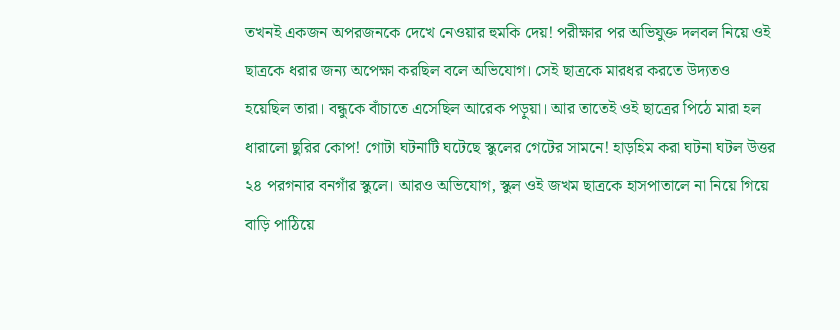তখনই একজন অপরজনকে দেখে নেওয়ার হুমকি দেয়! পরীক্ষার পর অভিযুক্ত দলবল নিয়ে ওই ছাত্রকে ধরার জন্য অপেক্ষা করছিল বলে অভিযোগ। সেই ছাত্রকে মারধর করতে উদ্যতও হয়েছিল তারা। বন্ধুকে বাঁচাতে এসেছিল আরেক পড়ুয়া। আর তাতেই ওই ছাত্রের পিঠে মারা হল ধারালো ছুরির কোপ! গোটা ঘটনাটি ঘটেছে স্কুলের গেটের সামনে! হাড়হিম করা ঘটনা ঘটল উত্তর ২৪ পরগনার বনগাঁর স্কুলে। আরও অভিযোগ, স্কুল ওই জখম ছাত্রকে হাসপাতালে না নিয়ে গিয়ে বাড়ি পাঠিয়ে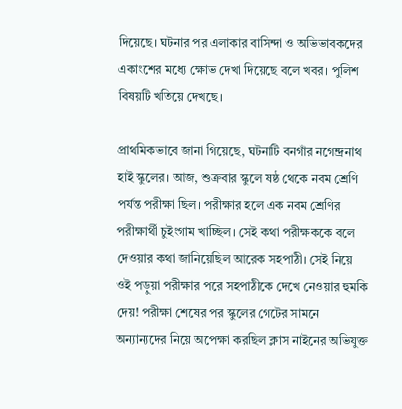দিয়েছে। ঘটনার পর এলাকার বাসিন্দা ও অভিভাবকদের একাংশের মধ্যে ক্ষোভ দেখা দিয়েছে বলে খবর। পুলিশ বিষয়টি খতিয়ে দেখছে।

প্রাথমিকভাবে জানা গিয়েছে, ঘটনাটি বনগাঁর নগেন্দ্রনাথ হাই স্কুলের। আজ, শুক্রবার স্কুলে ষষ্ঠ থেকে নবম শ্রেণি পর্যন্ত পরীক্ষা ছিল। পরীক্ষার হলে এক নবম শ্রেণির পরীক্ষার্থী চুইংগাম খাচ্ছিল। সেই কথা পরীক্ষককে বলে দেওয়ার কথা জানিয়েছিল আরেক সহপাঠী। সেই নিয়ে ওই পড়ুয়া পরীক্ষার পরে সহপাঠীকে দেখে নেওয়ার হুমকি দেয়! পরীক্ষা শেষের পর স্কুলের গেটের সামনে অন্যান্যদের নিয়ে অপেক্ষা করছিল ক্লাস নাইনের অভিযুক্ত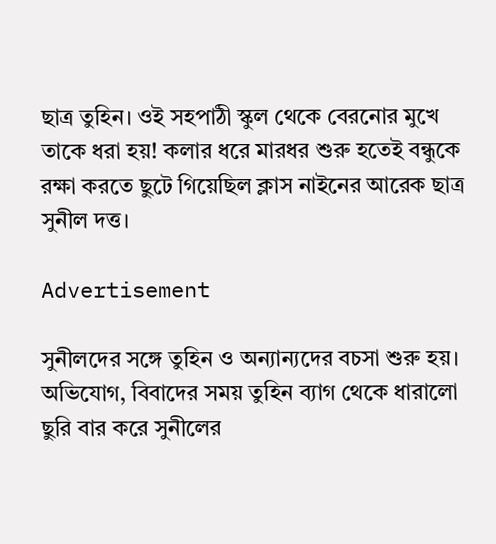ছাত্র তুহিন। ওই সহপাঠী স্কুল থেকে বেরনোর মুখে তাকে ধরা হয়! কলার ধরে মারধর শুরু হতেই বন্ধুকে রক্ষা করতে ছুটে গিয়েছিল ক্লাস নাইনের আরেক ছাত্র সুনীল দত্ত।

Advertisement

সুনীলদের সঙ্গে তুহিন ও অন্যান্যদের বচসা শুরু হয়। অভিযোগ, বিবাদের সময় তুহিন ব্যাগ থেকে ধারালো ছুরি বার করে সুনীলের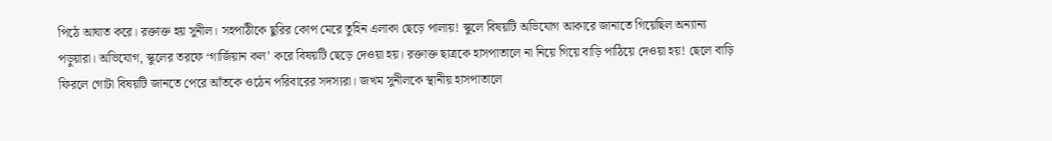পিঠে আঘাত করে। রক্তাক্ত হয় সুনীল। সহপাঠীকে ছুরির কোপ মেরে তুহিন এলাকা ছেড়ে পালায়! স্কুলে বিষয়টি অভিযোগ আকারে জানাতে গিয়েছিল অন্যান্য পড়ুয়ারা। অভিযোগ, স্কুলের তরফে ‘গার্জিয়ান কল’ করে বিষয়টি ছেড়ে দেওয়া হয়। রক্তাক্ত ছাত্রকে হাসপাতালে না নিয়ে গিয়ে বাড়ি পাঠিয়ে দেওয়া হয়! ছেলে বাড়ি ফিরলে গোটা বিষয়টি জানতে পেরে আঁতকে ওঠেন পরিবারের সদস্যরা। জখম সুনীলকে স্থানীয় হাসপাতালে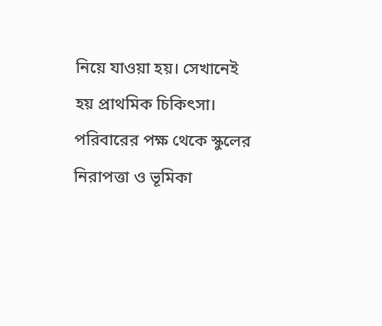নিয়ে যাওয়া হয়। সেখানেই হয় প্রাথমিক চিকিৎসা। পরিবারের পক্ষ থেকে স্কুলের নিরাপত্তা ও ভূমিকা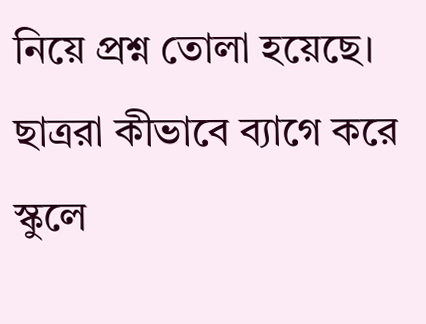নিয়ে প্রশ্ন তোলা হয়েছে। ছাত্ররা কীভাবে ব্যাগে করে স্কুলে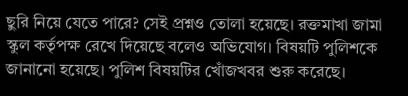ছুরি নিয়ে যেতে পারে? সেই প্রশ্নও তোলা হয়েছে। রক্তমাখা জামা স্কুল কর্তৃপক্ষ রেখে দিয়েছে বলেও অভিযোগ। বিষয়টি পুলিশকে জানানো হয়েছে। পুলিশ বিষয়টির খোঁজখবর শুরু করেছে।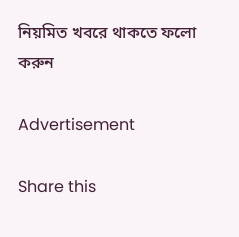নিয়মিত খবরে থাকতে ফলো করুন

Advertisement

Share this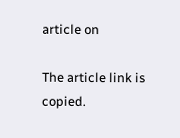article on

The article link is copied.